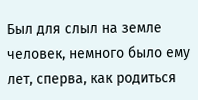Был для слыл на земле человек, немного было ему лет, сперва, как родиться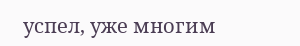успел, уже многим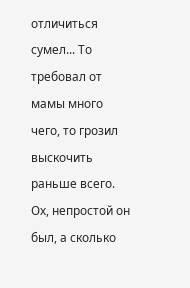отличиться сумел... То требовал от мамы много чего, то грозил выскочить раньше всего. Ох, непростой он был, а сколько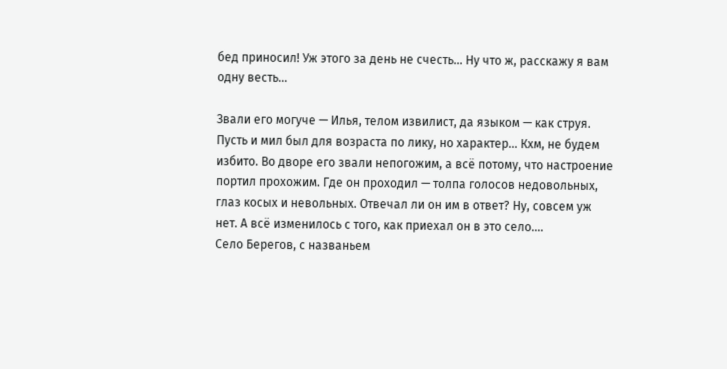бед приносил! Уж этого за день не счесть... Ну что ж, расскажу я вам одну весть...

Звали его могуче — Илья, телом извилист, да языком — как струя. Пусть и мил был для возраста по лику, но характер... Кхм, не будем избито. Во дворе его звали непогожим, а всё потому, что настроение портил прохожим. Где он проходил — толпа голосов недовольных, глаз косых и невольных. Отвечал ли он им в ответ? Ну, совсем уж нет. А всё изменилось с того, как приехал он в это село....
Село Берегов, с названьем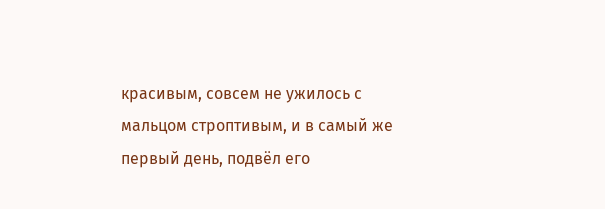красивым, совсем не ужилось с мальцом строптивым, и в самый же первый день, подвёл его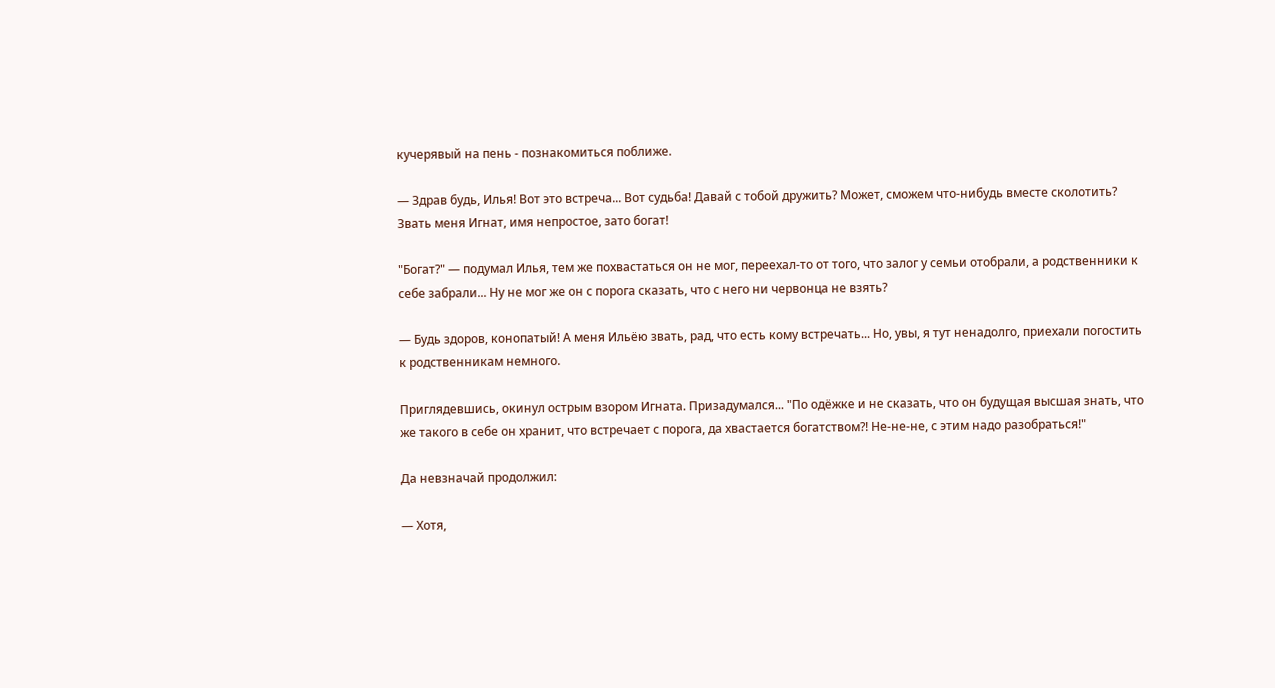кучерявый на пень - познакомиться поближе.

— Здрав будь, Илья! Вот это встреча... Вот судьба! Давай с тобой дружить? Может, сможем что-нибудь вместе сколотить? Звать меня Игнат, имя непростое, зато богат!

"Богат?" — подумал Илья, тем же похвастаться он не мог, переехал-то от того, что залог у семьи отобрали, а родственники к себе забрали... Ну не мог же он с порога сказать, что с него ни червонца не взять?

— Будь здоров, конопатый! А меня Ильёю звать, рад, что есть кому встречать... Но, увы, я тут ненадолго, приехали погостить к родственникам немного.

Приглядевшись, окинул острым взором Игната. Призадумался... "По одёжке и не сказать, что он будущая высшая знать, что же такого в себе он хранит, что встречает с порога, да хвастается богатством?! Не-не-не, с этим надо разобраться!"

Да невзначай продолжил:

— Хотя,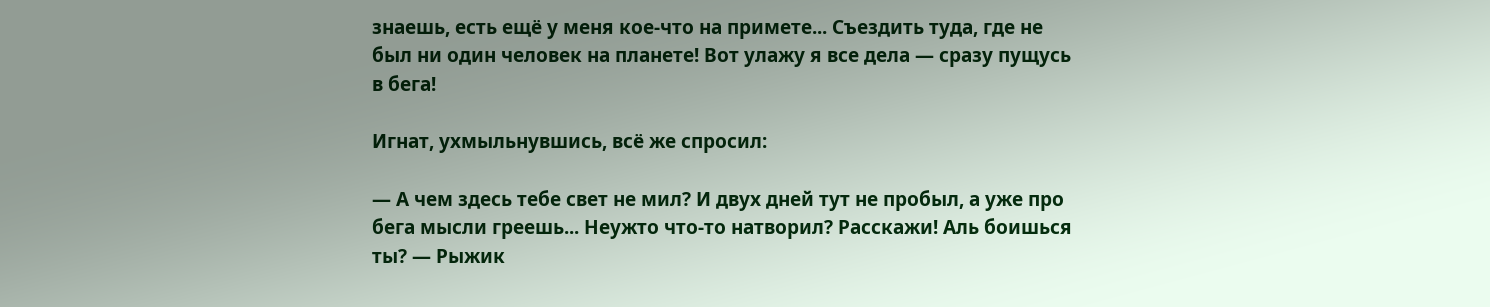знаешь, есть ещё у меня кое-что на примете... Съездить туда, где не был ни один человек на планете! Вот улажу я все дела — сразу пущусь в бега!

Игнат, ухмыльнувшись, всё же спросил:

— А чем здесь тебе свет не мил? И двух дней тут не пробыл, а уже про бега мысли греешь... Неужто что-то натворил? Расскажи! Аль боишься ты? — Рыжик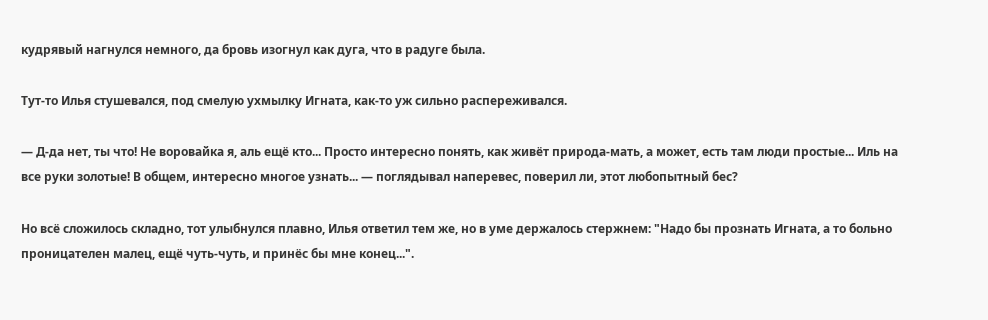кудрявый нагнулся немного, да бровь изогнул как дуга, что в радуге была.

Тут-то Илья стушевался, под смелую ухмылку Игната, как-то уж сильно распереживался.

— Д-да нет, ты что! Не воровайка я, аль ещё кто... Просто интересно понять, как живёт природа-мать, а может, есть там люди простые... Иль на все руки золотые! В общем, интересно многое узнать... — поглядывал наперевес, поверил ли, этот любопытный бес?

Но всё сложилось складно, тот улыбнулся плавно, Илья ответил тем же, но в уме держалось стержнем: "Надо бы прознать Игната, а то больно проницателен малец, ещё чуть-чуть, и принёс бы мне конец...".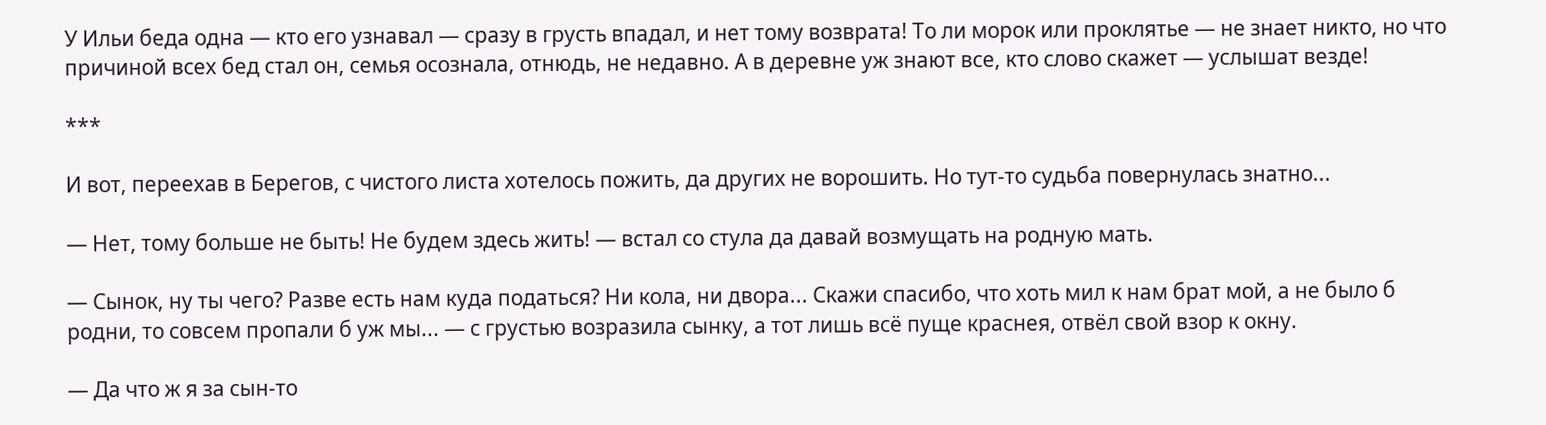У Ильи беда одна — кто его узнавал — сразу в грусть впадал, и нет тому возврата! То ли морок или проклятье — не знает никто, но что причиной всех бед стал он, семья осознала, отнюдь, не недавно. А в деревне уж знают все, кто слово скажет — услышат везде!

***

И вот, переехав в Берегов, с чистого листа хотелось пожить, да других не ворошить. Но тут-то судьба повернулась знатно...

— Нет, тому больше не быть! Не будем здесь жить! — встал со стула да давай возмущать на родную мать.

— Сынок, ну ты чего? Разве есть нам куда податься? Ни кола, ни двора... Скажи спасибо, что хоть мил к нам брат мой, а не было б родни, то совсем пропали б уж мы... — с грустью возразила сынку, а тот лишь всё пуще краснея, отвёл свой взор к окну.

— Да что ж я за сын-то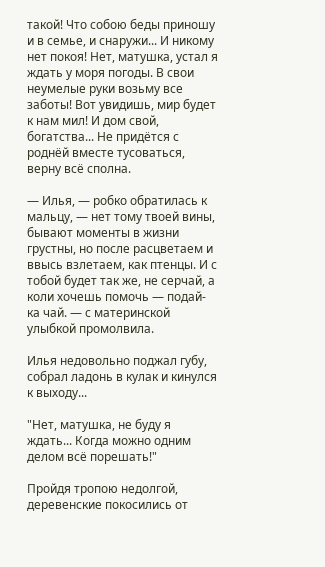такой! Что собою беды приношу и в семье, и снаружи... И никому нет покоя! Нет, матушка, устал я ждать у моря погоды. В свои неумелые руки возьму все заботы! Вот увидишь, мир будет к нам мил! И дом свой, богатства... Не придётся с роднёй вместе тусоваться, верну всё сполна.

— Илья, — робко обратилась к мальцу, — нет тому твоей вины, бывают моменты в жизни грустны, но после расцветаем и ввысь взлетаем, как птенцы. И с тобой будет так же, не серчай, а коли хочешь помочь — подай-ка чай. — с материнской улыбкой промолвила.

Илья недовольно поджал губу, собрал ладонь в кулак и кинулся к выходу...

"Нет, матушка, не буду я ждать... Когда можно одним делом всё порешать!"

Пройдя тропою недолгой, деревенские покосились от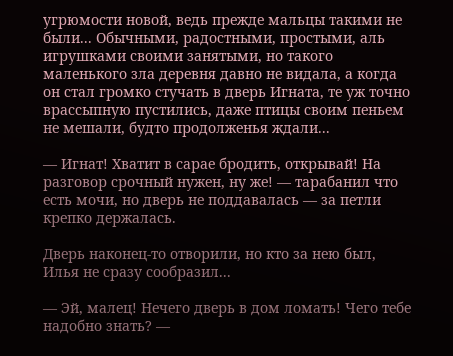угрюмости новой, ведь прежде мальцы такими не были... Обычными, радостными, простыми, аль игрушками своими занятыми, но такого маленького зла деревня давно не видала, а когда он стал громко стучать в дверь Игната, те уж точно врассыпную пустились, даже птицы своим пеньем не мешали, будто продолженья ждали...

— Игнат! Хватит в сарае бродить, открывай! На разговор срочный нужен, ну же! — тарабанил что есть мочи, но дверь не поддавалась — за петли крепко держалась.

Дверь наконец-то отворили, но кто за нею был, Илья не сразу сообразил...

— Эй, малец! Нечего дверь в дом ломать! Чего тебе надобно знать? —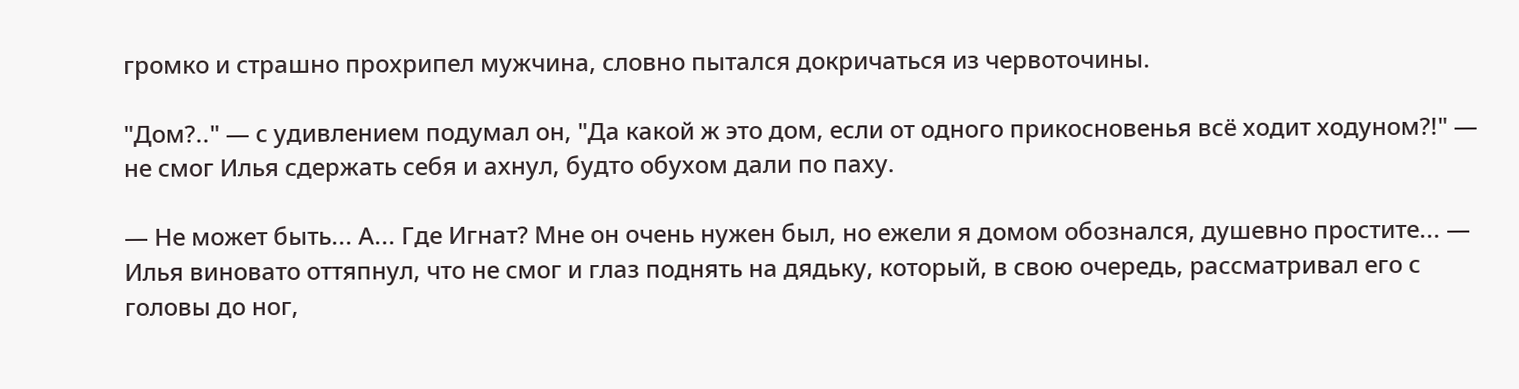громко и страшно прохрипел мужчина, словно пытался докричаться из червоточины.

"Дом?.." — с удивлением подумал он, "Да какой ж это дом, если от одного прикосновенья всё ходит ходуном?!" — не смог Илья сдержать себя и ахнул, будто обухом дали по паху.

— Не может быть... А... Где Игнат? Мне он очень нужен был, но ежели я домом обознался, душевно простите... — Илья виновато оттяпнул, что не смог и глаз поднять на дядьку, который, в свою очередь, рассматривал его с головы до ног,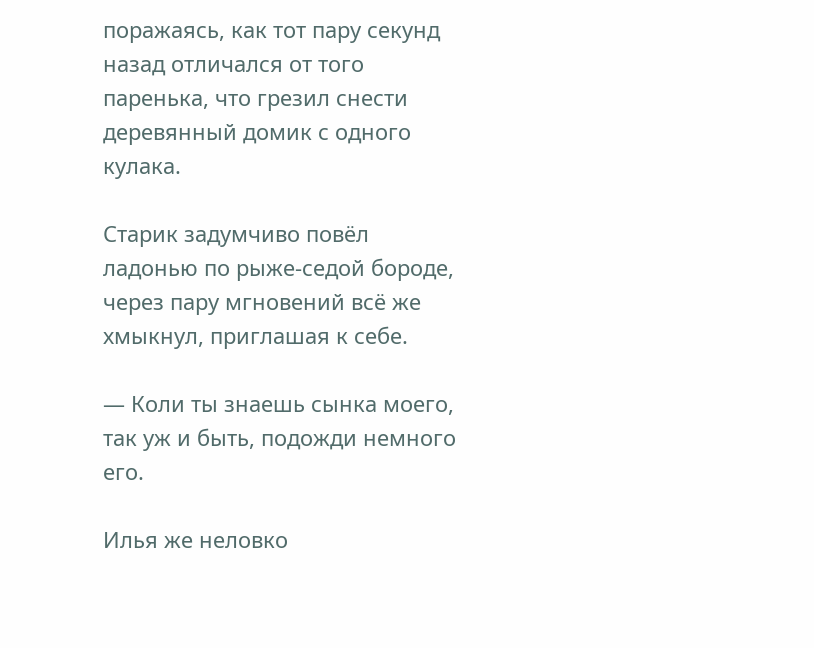поражаясь, как тот пару секунд назад отличался от того паренька, что грезил снести деревянный домик с одного кулака.

Старик задумчиво повёл ладонью по рыже-седой бороде, через пару мгновений всё же хмыкнул, приглашая к себе.

— Коли ты знаешь сынка моего, так уж и быть, подожди немного его.

Илья же неловко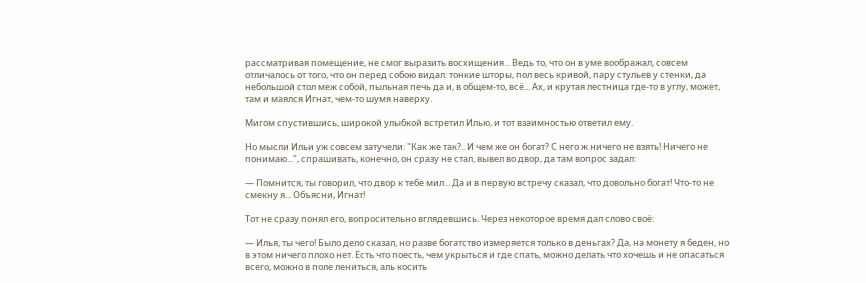рассматривая помещение, не смог выразить восхищения... Ведь то, что он в уме воображал, совсем отличалось от того, что он перед собою видал: тонкие шторы, пол весь кривой, пару стульев у стенки, да небольшой стол меж собой, пыльная печь да и, в общем-то, всё... Ах, и крутая лестница где-то в углу, может, там и маялся Игнат, чем-то шумя наверху.

Мигом спустившись, широкой улыбкой встретил Илью, и тот взаимностью ответил ему.

Но мысли Ильи уж совсем затучели: "Как же так?.. И чем же он богат? С него ж ничего не взять! Ничего не понимаю...", спрашивать, конечно, он сразу не стал, вывел во двор, да там вопрос задал:

— Помнится, ты говорил, что двор к тебе мил... Да и в первую встречу сказал, что довольно богат! Что-то не смекну я... Объясни, Игнат!

Тот не сразу понял его, вопросительно вглядевшись. Через некоторое время дал слово своё:

— Илья, ты чего! Было дело сказал, но разве богатство измеряется только в деньгах? Да, на монету я беден, но в этом ничего плохо нет. Есть что поесть, чем укрыться и где спать, можно делать что хочешь и не опасаться всего, можно в поле лениться, аль косить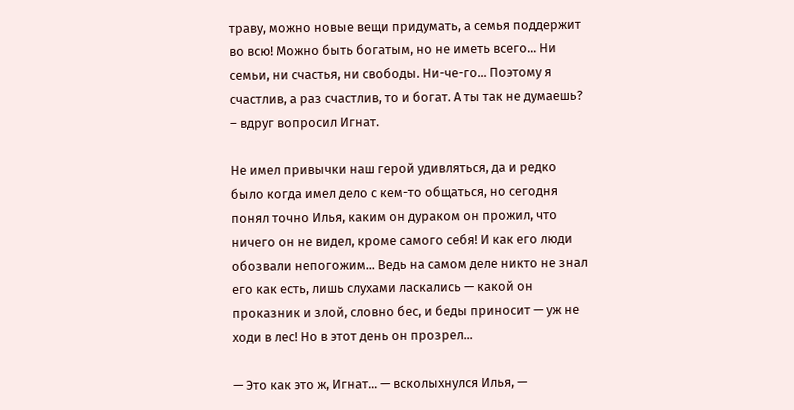траву, можно новые вещи придумать, а семья поддержит во всю! Можно быть богатым, но не иметь всего... Ни семьи, ни счастья, ни свободы. Ни-че-го... Поэтому я счастлив, а раз счастлив, то и богат. А ты так не думаешь? – вдруг вопросил Игнат.

Не имел привычки наш герой удивляться, да и редко было когда имел дело с кем-то общаться, но сегодня понял точно Илья, каким он дураком он прожил, что ничего он не видел, кроме самого себя! И как его люди обозвали непогожим... Ведь на самом деле никто не знал его как есть, лишь слухами ласкались — какой он проказник и злой, словно бес, и беды приносит — уж не ходи в лес! Но в этот день он прозрел...

— Это как это ж, Игнат... — всколыхнулся Илья, —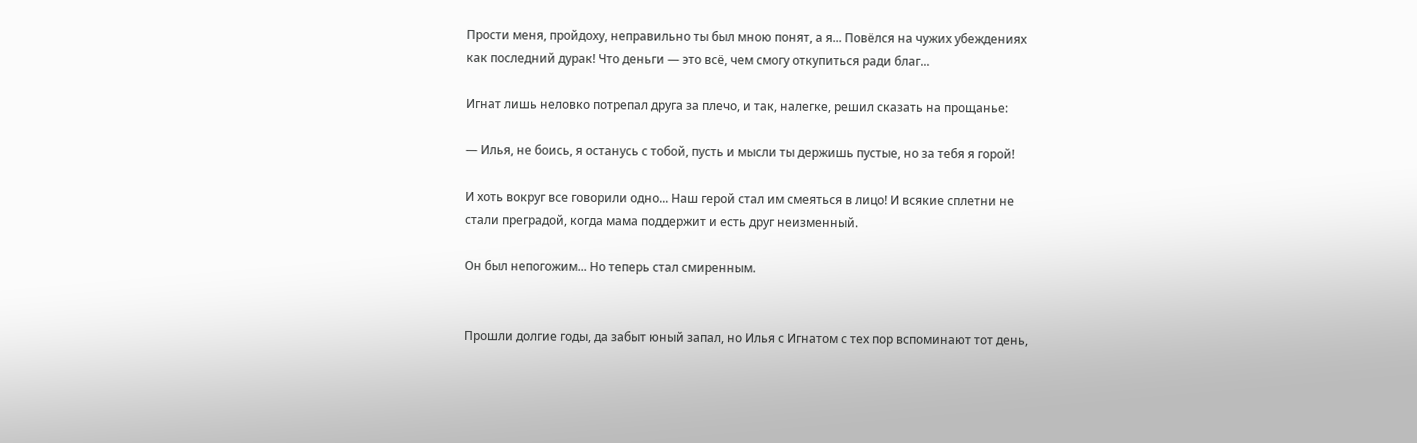Прости меня, пройдоху, неправильно ты был мною понят, а я... Повёлся на чужих убеждениях как последний дурак! Что деньги — это всё, чем смогу откупиться ради благ...

Игнат лишь неловко потрепал друга за плечо, и так, налегке, решил сказать на прощанье:

— Илья, не боись, я останусь с тобой, пусть и мысли ты держишь пустые, но за тебя я горой!

И хоть вокруг все говорили одно... Наш герой стал им смеяться в лицо! И всякие сплетни не стали преградой, когда мама поддержит и есть друг неизменный.

Он был непогожим... Но теперь стал смиренным.


Прошли долгие годы, да забыт юный запал, но Илья с Игнатом с тех пор вспоминают тот день,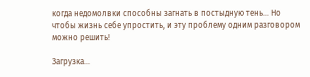когда недомолвки способны загнать в постыдную тень… Но чтобы жизнь себе упростить, и эту проблему одним разговором можно решить!

Загрузка...